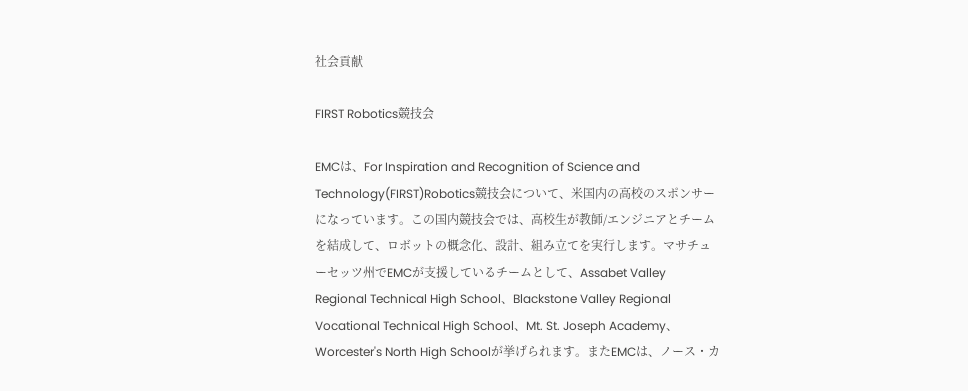社会貢献

FIRST Robotics競技会

EMCは、For Inspiration and Recognition of Science and Technology(FIRST)Robotics競技会について、米国内の高校のスポンサーになっています。この国内競技会では、高校生が教師/エンジニアとチームを結成して、ロボットの概念化、設計、組み立てを実行します。マサチューセッツ州でEMCが支援しているチームとして、Assabet Valley Regional Technical High School、Blackstone Valley Regional Vocational Technical High School、Mt. St. Joseph Academy、Worcester's North High Schoolが挙げられます。またEMCは、ノース・カ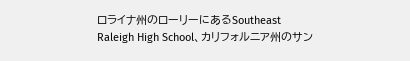ロライナ州のローリーにあるSoutheast Raleigh High School、カリフォルニア州のサン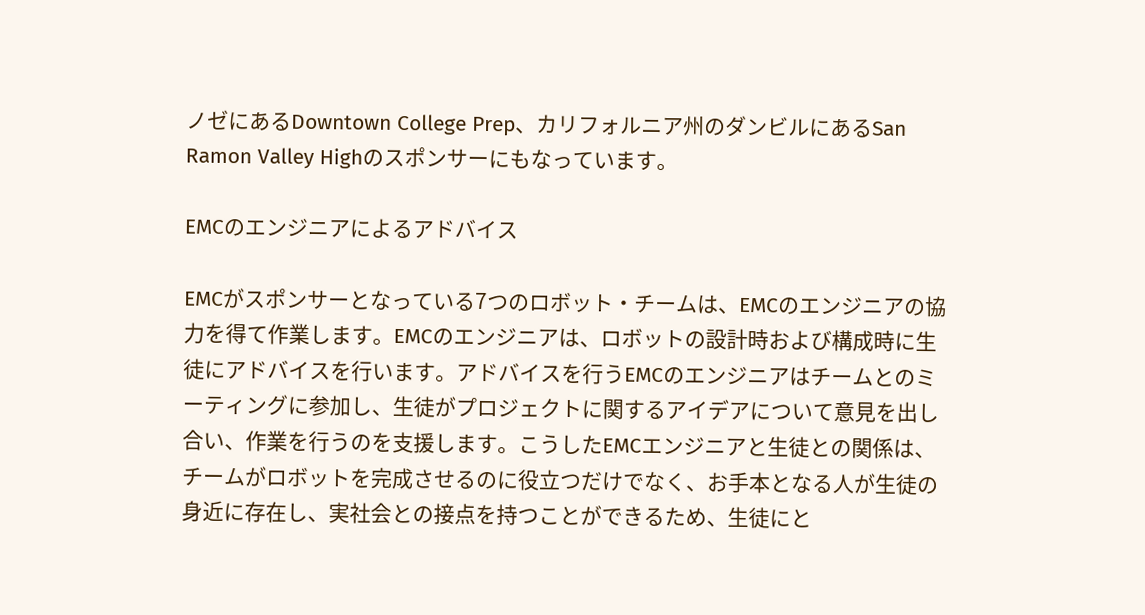ノゼにあるDowntown College Prep、カリフォルニア州のダンビルにあるSan Ramon Valley Highのスポンサーにもなっています。

EMCのエンジニアによるアドバイス

EMCがスポンサーとなっている7つのロボット・チームは、EMCのエンジニアの協力を得て作業します。EMCのエンジニアは、ロボットの設計時および構成時に生徒にアドバイスを行います。アドバイスを行うEMCのエンジニアはチームとのミーティングに参加し、生徒がプロジェクトに関するアイデアについて意見を出し合い、作業を行うのを支援します。こうしたEMCエンジニアと生徒との関係は、チームがロボットを完成させるのに役立つだけでなく、お手本となる人が生徒の身近に存在し、実社会との接点を持つことができるため、生徒にと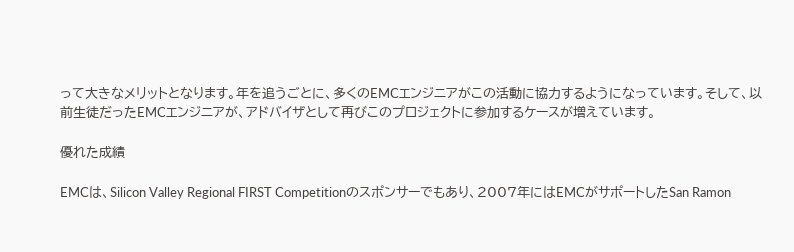って大きなメリットとなります。年を追うごとに、多くのEMCエンジニアがこの活動に協力するようになっています。そして、以前生徒だったEMCエンジニアが、アドバイザとして再びこのプロジェクトに参加するケースが増えています。

優れた成績

EMCは、Silicon Valley Regional FIRST Competitionのスポンサーでもあり、2007年にはEMCがサポートしたSan Ramon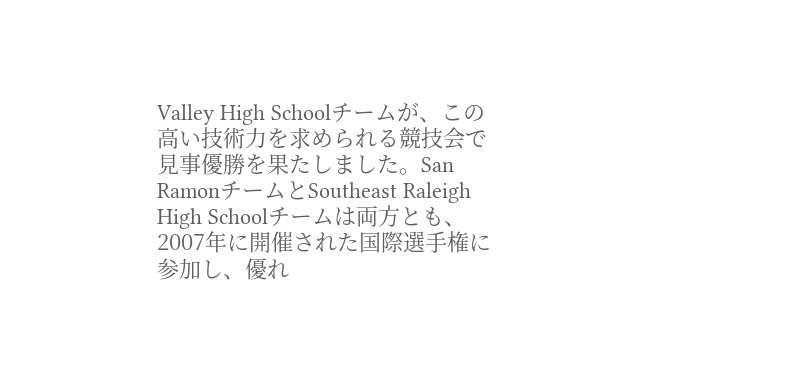Valley High Schoolチームが、この高い技術力を求められる競技会で見事優勝を果たしました。San RamonチームとSoutheast Raleigh High Schoolチームは両方とも、2007年に開催された国際選手権に参加し、優れ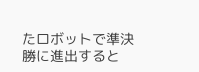たロボットで準決勝に進出すると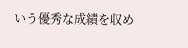いう優秀な成績を収め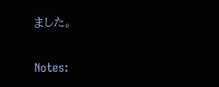ました。

Notes: